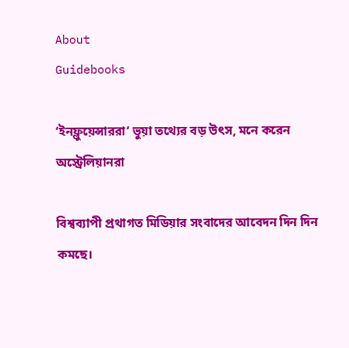About
Guidebooks

‘ইনফ্লুয়েন্সাররা’ ভুয়া তথ্যের বড় উৎস, মনে করেন অস্ট্রেলিয়ানরা

বিশ্বব্যাপী প্রথাগত মিডিয়ার সংবাদের আবেদন দিন দিন কমছে।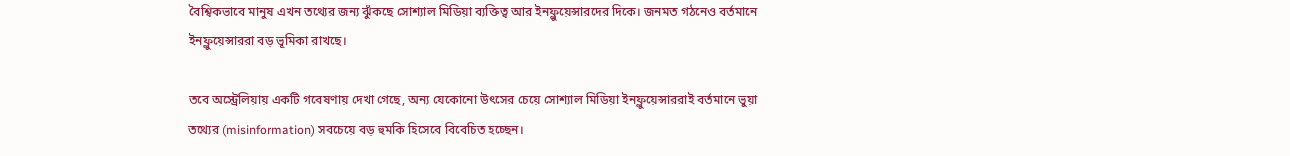বৈশ্বিকভাবে মানুষ এখন তথ্যের জন্য ঝুঁকছে সোশ্যাল মিডিয়া ব্যক্তিত্ব আর ইনফ্লুয়েন্সারদের দিকে। জনমত গঠনেও বর্তমানে ইনফ্লুয়েন্সাররা বড় ভূমিকা রাখছে।

তবে অস্ট্রেলিয়ায় একটি গবেষণায় দেখা গেছে, অন্য যেকোনো উৎসের চেয়ে সোশ্যাল মিডিয়া ইনফ্লুয়েন্সাররাই বর্তমানে ভুয়া তথ্যের (misinformation) সবচেয়ে বড় হুমকি হিসেবে বিবেচিত হচ্ছেন।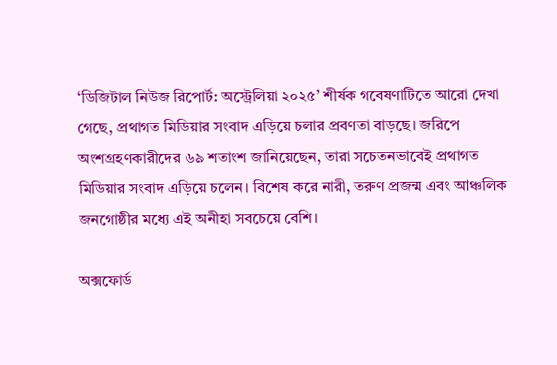‘ডিজিটাল নিউজ রিপোর্ট: অস্ট্রেলিয়া ২০২৫’ শীর্ষক গবেষণাটিতে আরো দেখা গেছে, প্রথাগত মিডিয়ার সংবাদ এড়িয়ে চলার প্রবণতা বাড়ছে। জরিপে অংশগ্রহণকারীদের ৬৯ শতাংশ জানিয়েছেন, তারা সচেতনভাবেই প্রথাগত মিডিয়ার সংবাদ এড়িয়ে চলেন। বিশেষ করে নারী, তরুণ প্রজন্ম এবং আঞ্চলিক জনগোষ্ঠীর মধ্যে এই অনীহা সবচেয়ে বেশি।

অক্সফোর্ড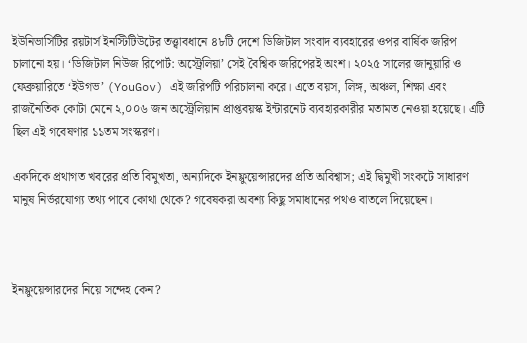ইউনিভার্সিটির রয়টার্স ইনস্টিটিউটের তত্ত্বাবধানে ৪৮টি দেশে ডিজিটাল সংবাদ ব্যবহারের ওপর বার্ষিক জরিপ চালানো হয়। ‘ডিজিটাল নিউজ রিপোর্ট: অস্ট্রেলিয়া’ সেই বৈশ্বিক জরিপেরই অংশ। ২০২৫ সালের জানুয়ারি ও ফেব্রুয়ারিতে ‘ইউগভ’ (YouGov) এই জরিপটি পরিচালনা করে। এতে বয়স, লিঙ্গ, অঞ্চল, শিক্ষা এবং রাজনৈতিক কোটা মেনে ২,০০৬ জন অস্ট্রেলিয়ান প্রাপ্তবয়স্ক ইন্টারনেট ব্যবহারকারীর মতামত নেওয়া হয়েছে। এটি ছিল এই গবেষণার ১১তম সংস্করণ।

একদিকে প্রথাগত খবরের প্রতি বিমুখতা, অন্যদিকে ইনফ্লুয়েন্সারদের প্রতি অবিশ্বাস; এই দ্বিমুখী সংকটে সাধারণ মানুষ নির্ভরযোগ্য তথ্য পাবে কোথা থেকে? গবেষকরা অবশ্য কিছু সমাধানের পথও বাতলে দিয়েছেন।



ইনফ্লুয়েন্সারদের নিয়ে সন্দেহ কেন?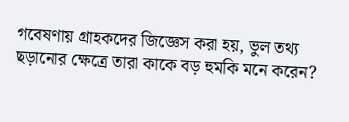গবেষণায় গ্রাহকদের জিজ্ঞেস করা হয়, ভুল তথ্য ছড়ানোর ক্ষেত্রে তারা কাকে বড় হুমকি মনে করেন?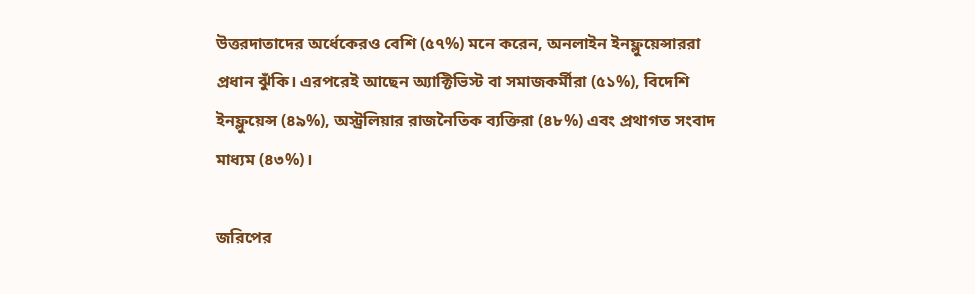উত্তরদাতাদের অর্ধেকেরও বেশি (৫৭%) মনে করেন, অনলাইন ইনফ্লুয়েন্সাররা প্রধান ঝুঁকি। এরপরেই আছেন অ্যাক্টিভিস্ট বা সমাজকর্মীরা (৫১%), বিদেশি ইনফ্লুয়েন্স (৪৯%), অস্ট্রলিয়ার রাজনৈতিক ব্যক্তিরা (৪৮%) এবং প্রথাগত সংবাদ মাধ্যম (৪৩%)।

জরিপের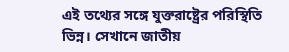এই তথ্যের সঙ্গে যুক্তরাষ্ট্রের পরিস্থিতি ভিন্ন। সেখানে জাতীয়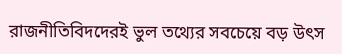রাজনীতিবিদদেরই ভুল তথ্যের সবচেয়ে বড় উৎস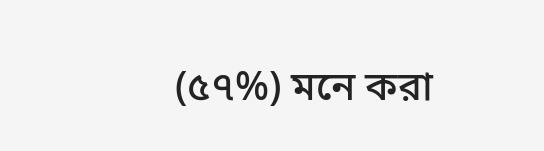(৫৭%) মনে করা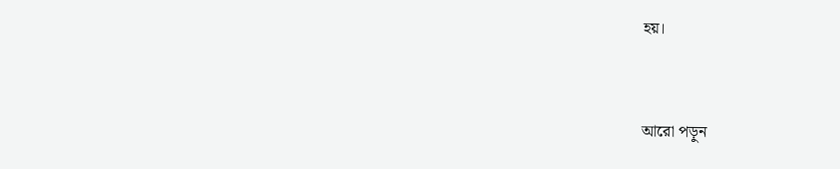হয়।



আরো পড়ুন